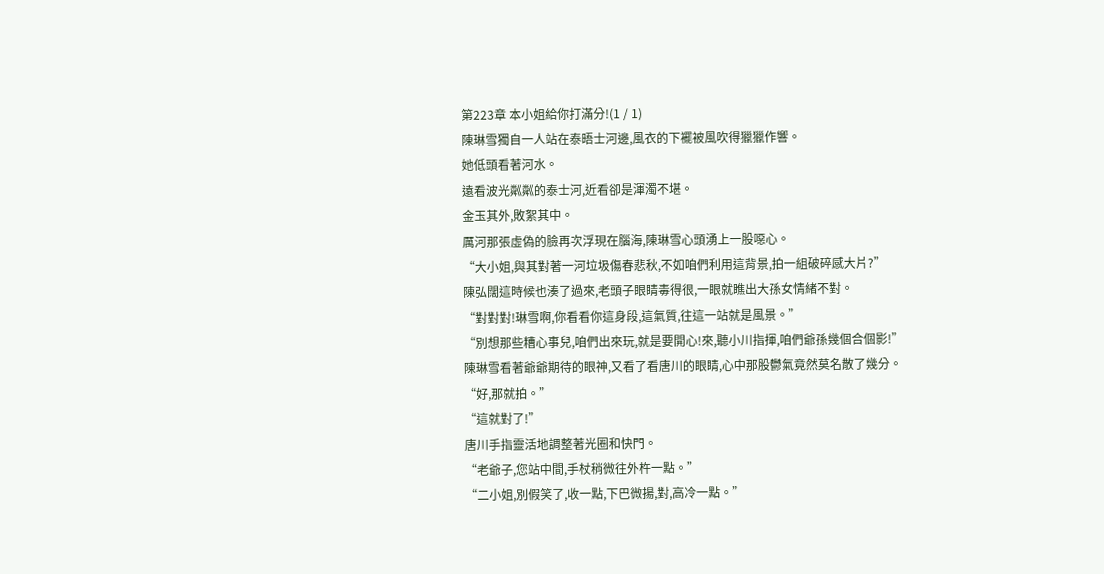第223章 本小姐給你打滿分!(1 / 1)
陳琳雪獨自一人站在泰晤士河邊,風衣的下襬被風吹得獵獵作響。
她低頭看著河水。
遠看波光粼粼的泰士河,近看卻是渾濁不堪。
金玉其外,敗絮其中。
厲河那張虛偽的臉再次浮現在腦海,陳琳雪心頭湧上一股噁心。
“大小姐,與其對著一河垃圾傷春悲秋,不如咱們利用這背景,拍一組破碎感大片?”
陳弘闊這時候也湊了過來,老頭子眼睛毒得很,一眼就瞧出大孫女情緒不對。
“對對對!琳雪啊,你看看你這身段,這氣質,往這一站就是風景。”
“別想那些糟心事兒,咱們出來玩,就是要開心!來,聽小川指揮,咱們爺孫幾個合個影!”
陳琳雪看著爺爺期待的眼神,又看了看唐川的眼睛,心中那股鬱氣竟然莫名散了幾分。
“好,那就拍。”
“這就對了!”
唐川手指靈活地調整著光圈和快門。
“老爺子,您站中間,手杖稍微往外杵一點。”
“二小姐,別假笑了,收一點,下巴微揚,對,高冷一點。”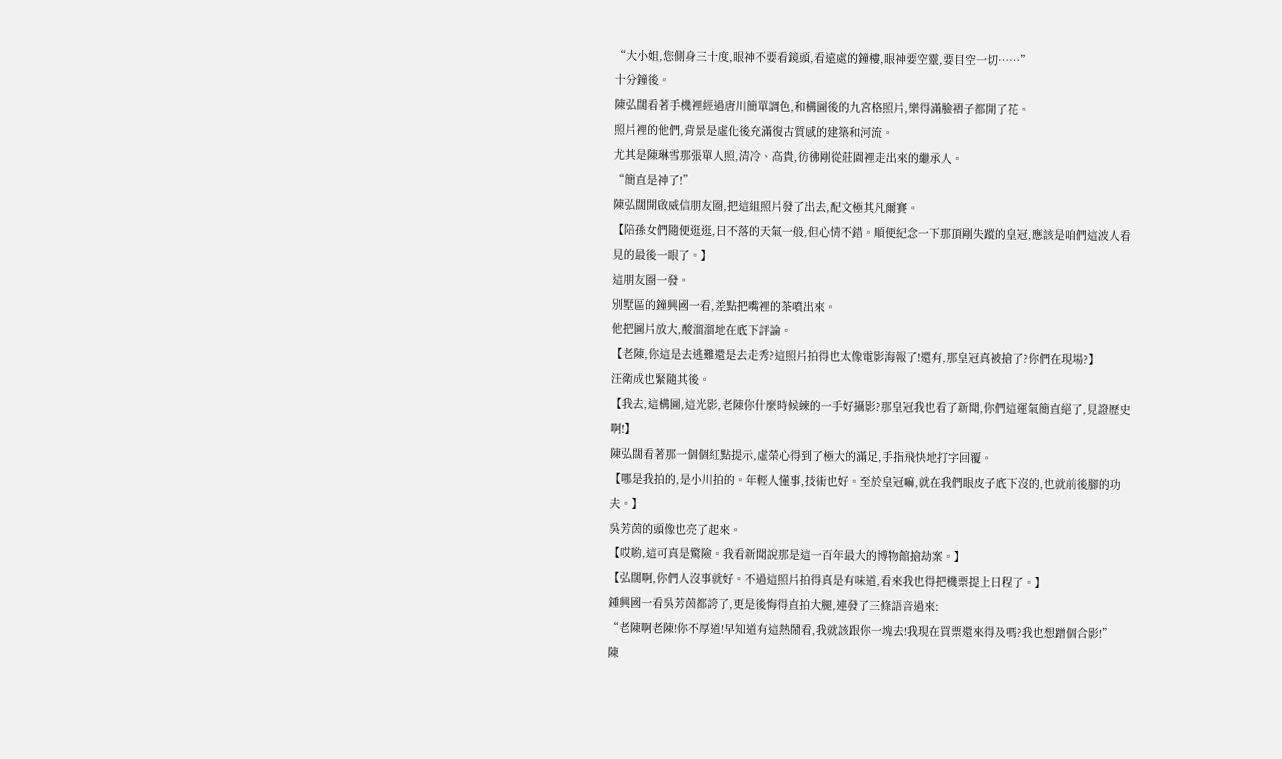“大小姐,您側身三十度,眼神不要看鏡頭,看遠處的鐘樓,眼神要空靈,要目空一切……”
十分鐘後。
陳弘闊看著手機裡經過唐川簡單調色,和構圖後的九宮格照片,樂得滿臉褶子都開了花。
照片裡的他們,背景是虛化後充滿復古質感的建築和河流。
尤其是陳琳雪那張單人照,清冷、高貴,彷彿剛從莊園裡走出來的繼承人。
“簡直是神了!”
陳弘闊開啟威信朋友圈,把這組照片發了出去,配文極其凡爾賽。
【陪孫女們隨便逛逛,日不落的天氣一般,但心情不錯。順便紀念一下那頂剛失蹤的皇冠,應該是咱們這波人看見的最後一眼了。】
這朋友圈一發。
別墅區的鐘興國一看,差點把嘴裡的茶噴出來。
他把圖片放大,酸溜溜地在底下評論。
【老陳,你這是去逃難還是去走秀?這照片拍得也太像電影海報了!還有,那皇冠真被搶了?你們在現場?】
汪衛成也緊隨其後。
【我去,這構圖,這光影,老陳你什麼時候練的一手好攝影?那皇冠我也看了新聞,你們這運氣簡直絕了,見證歷史啊!】
陳弘闊看著那一個個紅點提示,虛榮心得到了極大的滿足,手指飛快地打字回覆。
【哪是我拍的,是小川拍的。年輕人懂事,技術也好。至於皇冠嘛,就在我們眼皮子底下沒的,也就前後腳的功夫。】
吳芳茵的頭像也亮了起來。
【哎喲,這可真是驚險。我看新聞說那是這一百年最大的博物館搶劫案。】
【弘闊啊,你們人沒事就好。不過這照片拍得真是有味道,看來我也得把機票提上日程了。】
鍾興國一看吳芳茵都誇了,更是後悔得直拍大腿,連發了三條語音過來:
“老陳啊老陳!你不厚道!早知道有這熱鬧看,我就該跟你一塊去!我現在買票還來得及嗎?我也想蹭個合影!”
陳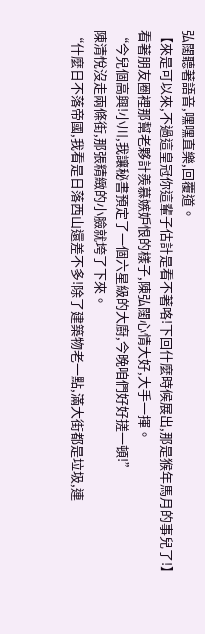弘闊聽著語音,嘿嘿直樂,回覆道。
【來是可以來,不過這皇冠你這輩子估計是看不著咯!下回什麼時候展出,那是猴年馬月的事兒了!】
看著朋友圈裡那幫老夥計羨慕嫉妒恨的樣子,陳弘闊心情大好,大手一揮。
“今兒個高興!小川,我讓秘書預定了一個六星級的大廚,今晚咱們好好搓一頓!”
陳清悅沒走兩條街,那張精緻的小臉就垮了下來。
“什麼日不落帝國,我看是日落西山還差不多!除了建築物老一點,滿大街都是垃圾,連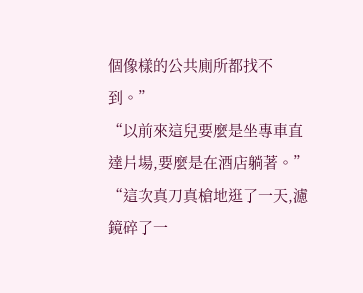個像樣的公共廁所都找不到。”
“以前來這兒要麼是坐專車直達片場,要麼是在酒店躺著。”
“這次真刀真槍地逛了一天,濾鏡碎了一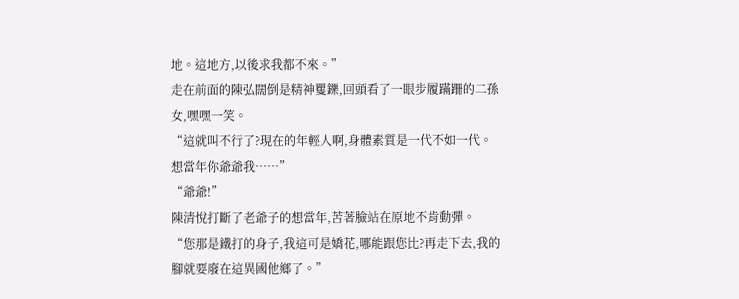地。這地方,以後求我都不來。”
走在前面的陳弘闊倒是精神矍鑠,回頭看了一眼步履蹣跚的二孫女,嘿嘿一笑。
“這就叫不行了?現在的年輕人啊,身體素質是一代不如一代。想當年你爺爺我……”
“爺爺!”
陳清悅打斷了老爺子的想當年,苦著臉站在原地不肯動彈。
“您那是鐵打的身子,我這可是嬌花,哪能跟您比?再走下去,我的腳就要廢在這異國他鄉了。”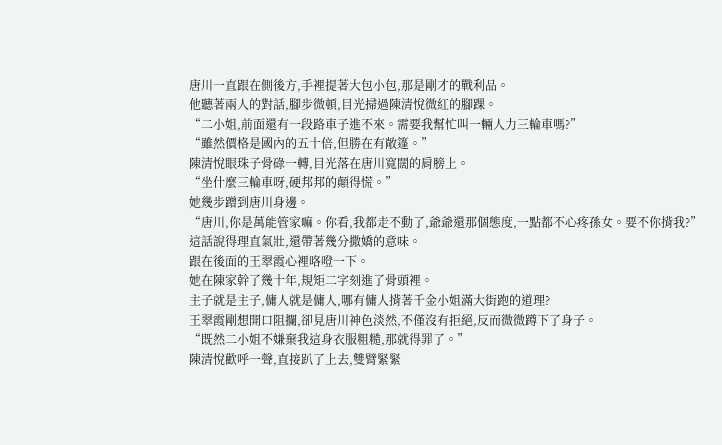唐川一直跟在側後方,手裡提著大包小包,那是剛才的戰利品。
他聽著兩人的對話,腳步微頓,目光掃過陳清悅微紅的腳踝。
“二小姐,前面還有一段路車子進不來。需要我幫忙叫一輛人力三輪車嗎?”
“雖然價格是國內的五十倍,但勝在有敞篷。”
陳清悅眼珠子骨碌一轉,目光落在唐川寬闊的肩膀上。
“坐什麼三輪車呀,硬邦邦的顛得慌。”
她幾步蹭到唐川身邊。
“唐川,你是萬能管家嘛。你看,我都走不動了,爺爺還那個態度,一點都不心疼孫女。要不你揹我?”
這話說得理直氣壯,還帶著幾分撒嬌的意味。
跟在後面的王翠霞心裡咯噔一下。
她在陳家幹了幾十年,規矩二字刻進了骨頭裡。
主子就是主子,傭人就是傭人,哪有傭人揹著千金小姐滿大街跑的道理?
王翠霞剛想開口阻攔,卻見唐川神色淡然,不僅沒有拒絕,反而微微蹲下了身子。
“既然二小姐不嫌棄我這身衣服粗糙,那就得罪了。”
陳清悅歡呼一聲,直接趴了上去,雙臂緊緊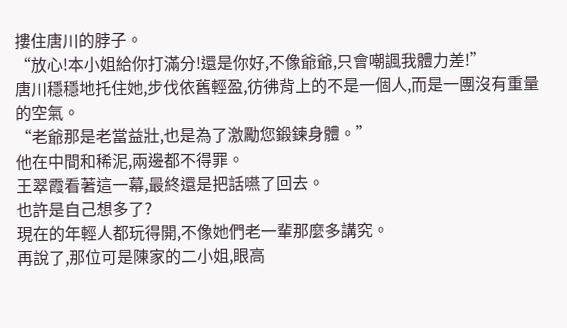摟住唐川的脖子。
“放心!本小姐給你打滿分!還是你好,不像爺爺,只會嘲諷我體力差!”
唐川穩穩地托住她,步伐依舊輕盈,彷彿背上的不是一個人,而是一團沒有重量的空氣。
“老爺那是老當益壯,也是為了激勵您鍛鍊身體。”
他在中間和稀泥,兩邊都不得罪。
王翠霞看著這一幕,最終還是把話嚥了回去。
也許是自己想多了?
現在的年輕人都玩得開,不像她們老一輩那麼多講究。
再說了,那位可是陳家的二小姐,眼高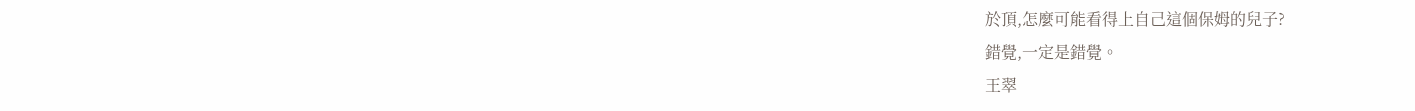於頂,怎麼可能看得上自己這個保姆的兒子?
錯覺,一定是錯覺。
王翠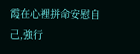霞在心裡拼命安慰自己,強行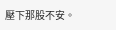壓下那股不安。